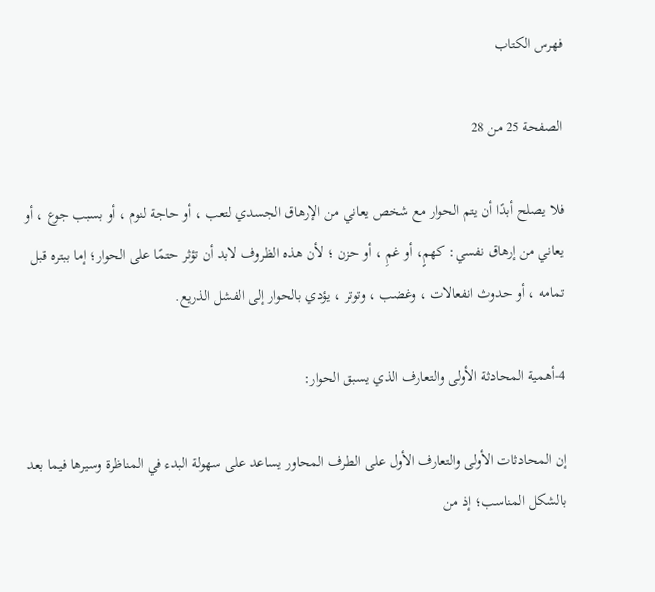فهرس الكتاب

الصفحة 25 من 28

فلا يصلح أبدًا أن يتم الحوار مع شخص يعاني من الإرهاق الجسدي لتعب ، أو حاجة لنوم ، أو بسبب جوع ، أو يعاني من إرهاق نفسي: كهمٍ، أو غمِ ، أو حزن ؛ لأن هذه الظروف لابد أن تؤثر حتمًا على الحوار؛ إما ببتره قبل تمامه ، أو حدوث انفعالات ، وغضب ، وتوتر ، يؤدي بالحوار إلى الفشل الذريع.

4-أهمية المحادثة الأولى والتعارف الذي يسبق الحوار:

إن المحادثات الأولى والتعارف الأول على الطرف المحاور يساعد على سهولة البدء في المناظرة وسيرها فيما بعد بالشكل المناسب؛ إذ من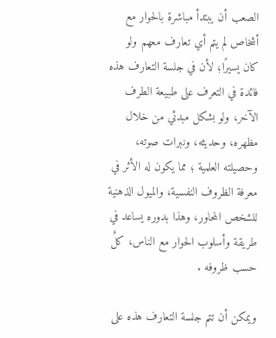الصعب أن يبتدأ مباشرة بالحوار مع أشخاص لم يتم أي تعارف معهم ولو كان يسيرًا؛ لأن في جلسة التعارف هذه فائدة في التعرف على طبيعة الطرف الآخر، ولو بشكل مبدئي من خلال مظهره، وحديثه، ونبرات صوته، وحصيلته العلمية ؛ مما يكون له الأثر في معرفة الظروف النفسية، والميول الذهنية للشخص المحاور، وهذا بدوره يساعد في طريقة وأسلوب الحوار مع الناس، كلٌ حسب ظروفه .

ويمكن أن تتم جلسة التعارف هذه على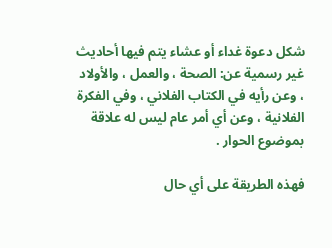شكل دعوة غداء أو عشاء يتم فيها أحاديث غير رسمية عن: الصحة ، والعمل ، والأولاد ، وعن رأيه في الكتاب الفلاني ، وفي الفكرة الفلانية ، وعن أي أمر عام ليس له علاقة بموضوع الحوار .

فهذه الطريقة على أي حال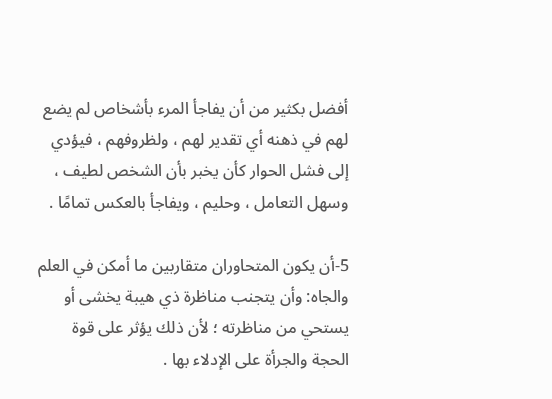أفضل بكثير من أن يفاجأ المرء بأشخاص لم يضع لهم في ذهنه أي تقدير لهم ، ولظروفهم ، فيؤدي إلى فشل الحوار كأن يخبر بأن الشخص لطيف ، وسهل التعامل ، وحليم ، ويفاجأ بالعكس تمامًا .

5-أن يكون المتحاوران متقاربين ما أمكن في العلم والجاه: وأن يتجنب مناظرة ذي هيبة يخشى أو يستحي من مناظرته ؛ لأن ذلك يؤثر على قوة الحجة والجرأة على الإدلاء بها .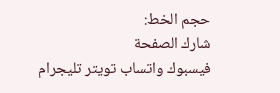حجم الخط:
شارك الصفحة
فيسبوك واتساب تويتر تليجرام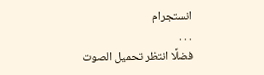انستجرام
. . .
فضلًا انتظر تحميل الصوت